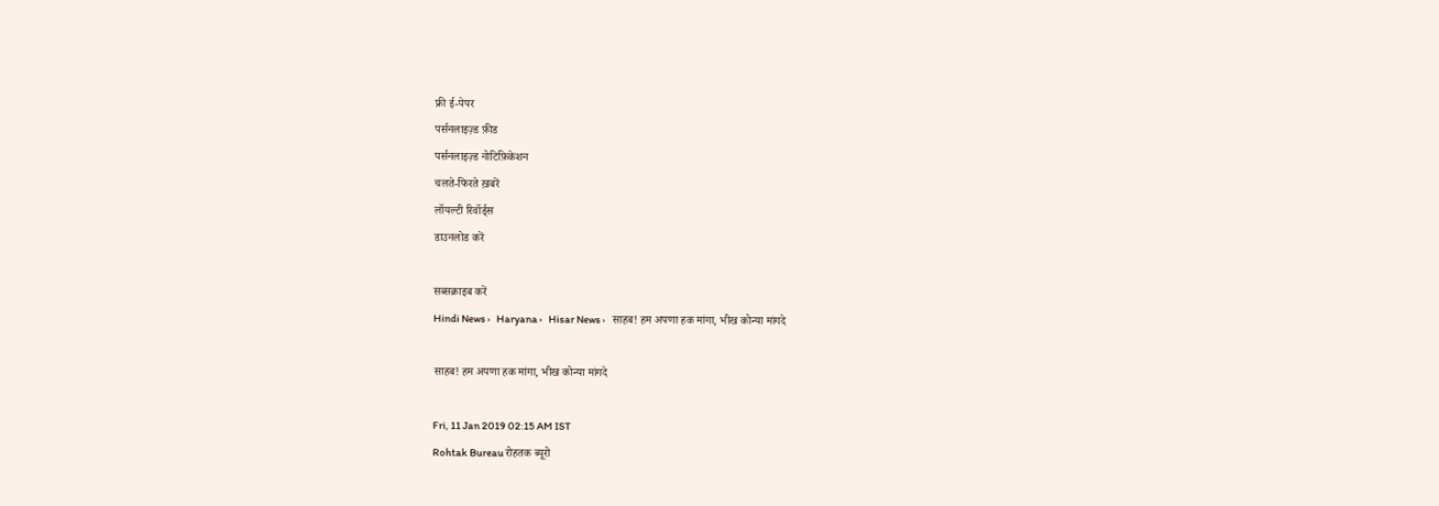फ्री ई-पेपर
पर्सनलाइज़्ड फ़ीड
पर्सनलाइज़्ड नोटिफ़िकेशन
चलते-फिरते ख़बरें
लॉयल्टी रिवॉर्ड्स
डाउनलोड करें

सब्सक्राइब करें
Hindi News ›   Haryana ›   Hisar News ›   साहब! हम अपणा हक मांगा, भीख कोन्या मांगदे

साहब! हम अपणा हक मांगा, भीख कोन्या मांगदे

Fri, 11 Jan 2019 02:15 AM IST
Rohtak Bureau रोहतक ब्यूरो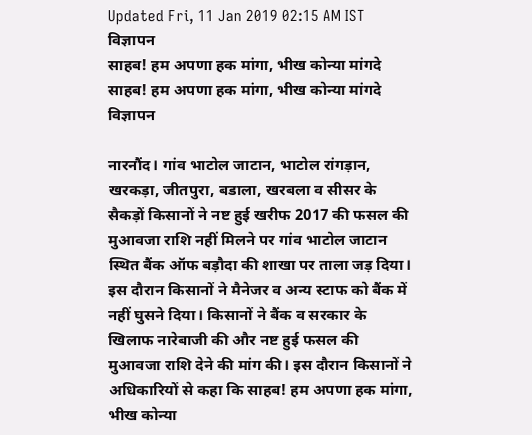Updated Fri, 11 Jan 2019 02:15 AM IST
विज्ञापन
साहब! हम अपणा हक मांगा, भीख कोन्या मांगदे
साहब! हम अपणा हक मांगा, भीख कोन्या मांगदे
विज्ञापन

नारनौंद। गांव भाटोल जाटान, भाटोल रांगड़ान, खरकड़ा, जीतपुरा, बडाला, खरबला व सीसर के सैकड़ों किसानों ने नष्ट हुई खरीफ 2017 की फसल की मुआवजा राशि नहीं मिलने पर गांव भाटोल जाटान स्थित बैंक ऑफ बड़ौदा की शाखा पर ताला जड़ दिया। इस दौरान किसानों ने मैनेजर व अन्य स्टाफ को बैंक में नहीं घुसने दिया। किसानों ने बैंक व सरकार के खिलाफ नारेबाजी की और नष्ट हुई फसल की मुआवजा राशि देने की मांग की। इस दौरान किसानों ने अधिकारियों से कहा कि साहब! हम अपणा हक मांगा, भीख कोन्या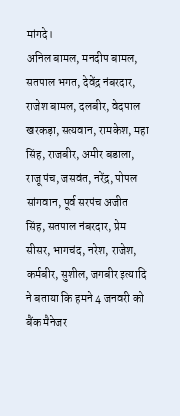मांगदे।
अनिल बामल, मनदीप बामल, सतपाल भगत, देवेंद्र नंबरदार, राजेश बामल, दलबीर, वेदपाल खरकड़ा, सत्यवान, रामकेश, महा सिंह, राजबीर, अमीर बडाला, राजू पंच, जसवंत, नरेंद्र, पोपल सांगवान, पूर्व सरपंच अजीत सिंह, सतपाल नंबरदार, प्रेम सीसर, भागचंद, नरेश, राजेश, कर्मबीर, सुशील, जगबीर इत्यादि ने बताया कि हमने 4 जनवरी को बैंक मैनेजर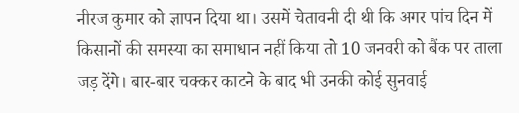नीरज कुमार को ज्ञापन दिया था। उसमें चेतावनी दी थी कि अगर पांच दिन में किसानों की समस्या का समाधान नहीं किया तो 10 जनवरी को बैंक पर ताला जड़ देंगे। बार-बार चक्कर काटने के बाद भी उनकी कोई सुनवाई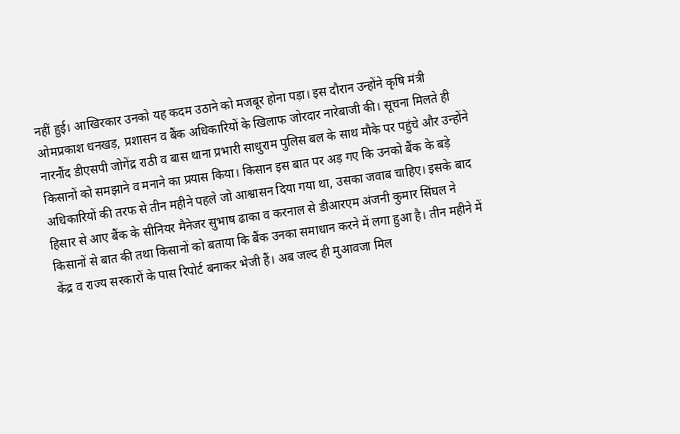नहीं हुई। आखिरकार उनको यह कदम उठाने को मजबूर होना पड़ा। इस दौरान उन्होंने कृषि मंत्री ओमप्रकाश धनखड़, प्रशासन व बैंक अधिकारियों के खिलाफ जोरदार नारेबाजी की। सूचना मिलते ही नारनौंद डीएसपी जोगेंद्र राठी व बास थाना प्रभारी साधुराम पुलिस बल के साथ मौके पर पहुंचे और उन्होंने किसानों को समझाने व मनाने का प्रयास किया। किसान इस बात पर अड़ गए कि उनको बैंक के बड़े अधिकारियों की तरफ से तीन महीने पहले जो आश्वासन दिया गया था, उसका जवाब चाहिए। इसके बाद हिसार से आए बैंक के सीनियर मैनेजर सुभाष ढाका व करनाल से डीआरएम अंजनी कुमार सिंघल ने किसानों से बात की तथा किसानों को बताया कि बैंक उनका समाधान करने में लगा हुआ है। तीन महीने में केंद्र व राज्य सरकारों के पास रिपोर्ट बनाकर भेजी हैं। अब जल्द ही मुआवजा मिल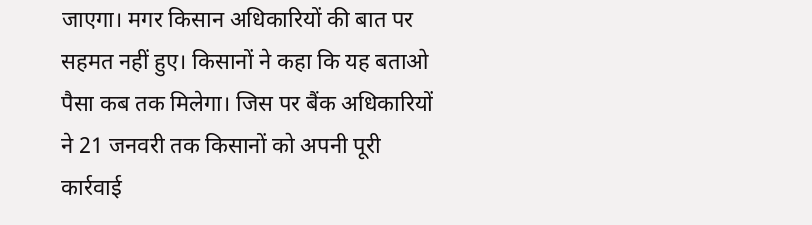जाएगा। मगर किसान अधिकारियों की बात पर सहमत नहीं हुए। किसानों ने कहा कि यह बताओ पैसा कब तक मिलेगा। जिस पर बैंक अधिकारियों ने 21 जनवरी तक किसानों को अपनी पूरी कार्रवाई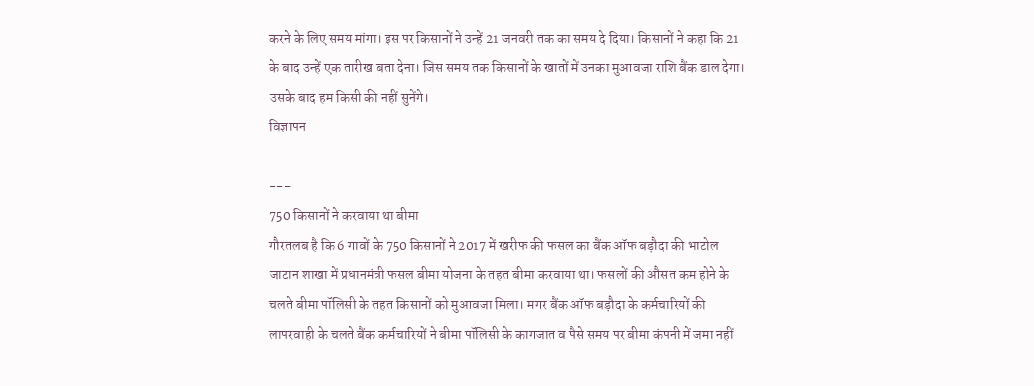करने के लिए समय मांगा। इस पर किसानों ने उन्हें 21 जनवरी तक का समय दे दिया। किसानों ने कहा कि 21 के बाद उन्हें एक तारीख बता देना। जिस समय तक किसानों के खातों में उनका मुआवजा राशि बैंक डाल देगा। उसके बाद हम किसी की नहीं सुनेंगे।
विज्ञापन

---
750 किसानों ने करवाया था बीमा
गौरतलब है कि 6 गावों के 750 किसानों ने 2017 में खरीफ की फसल का बैंक ऑफ बड़ौदा की भाटोल जाटान शाखा में प्रधानमंत्री फसल बीमा योजना के तहत बीमा करवाया था। फसलों की औसत कम होने के चलते बीमा पॉलिसी के तहत किसानों को मुआवजा मिला। मगर बैंक ऑफ बड़ौदा के कर्मचारियों की लापरवाही के चलते बैंक कर्मचारियों ने बीमा पॉलिसी के कागजात व पैसे समय पर बीमा कंपनी में जमा नहीं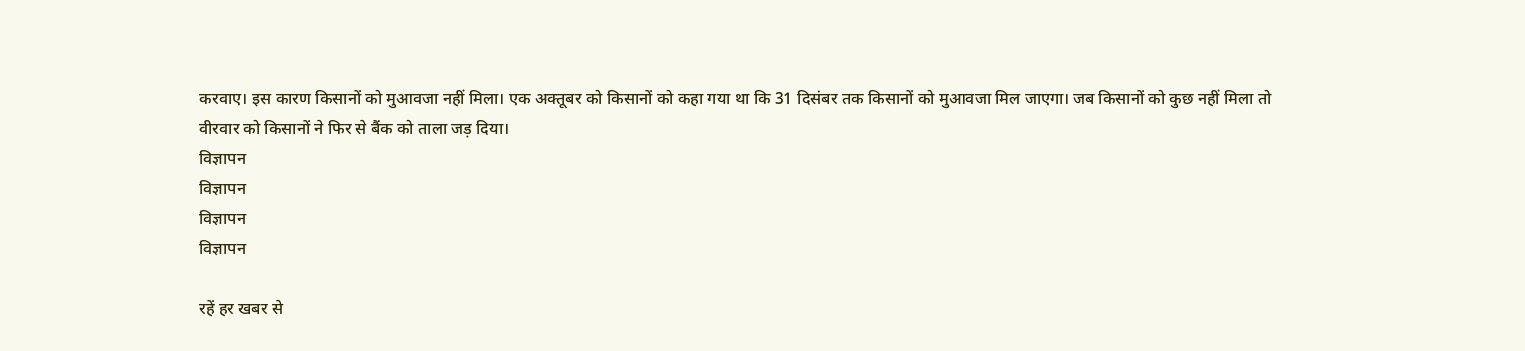करवाए। इस कारण किसानों को मुआवजा नहीं मिला। एक अक्तूबर को किसानों को कहा गया था कि 31 दिसंबर तक किसानों को मुआवजा मिल जाएगा। जब किसानों को कुछ नहीं मिला तो वीरवार को किसानों ने फिर से बैंक को ताला जड़ दिया।
विज्ञापन
विज्ञापन
विज्ञापन
विज्ञापन

रहें हर खबर से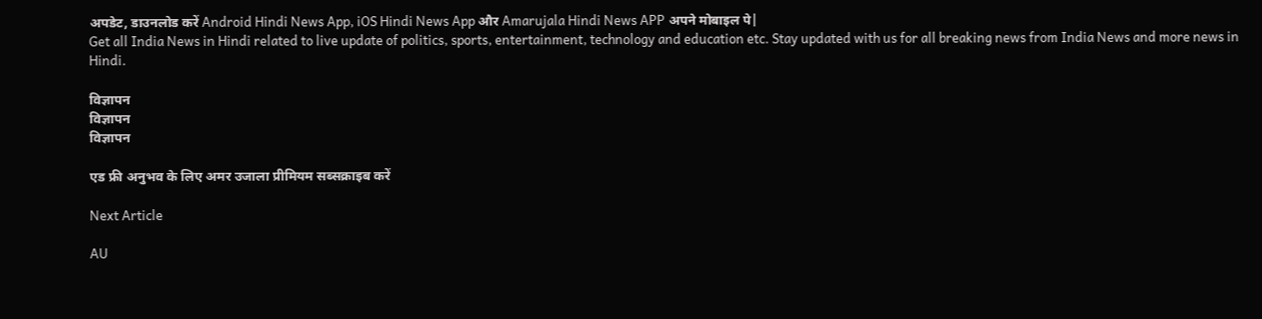अपडेट, डाउनलोड करें Android Hindi News App, iOS Hindi News App और Amarujala Hindi News APP अपने मोबाइल पे|
Get all India News in Hindi related to live update of politics, sports, entertainment, technology and education etc. Stay updated with us for all breaking news from India News and more news in Hindi.

विज्ञापन
विज्ञापन
विज्ञापन

एड फ्री अनुभव के लिए अमर उजाला प्रीमियम सब्सक्राइब करें

Next Article

AU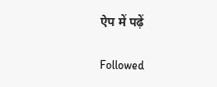ऐप में पढ़ें

Followed